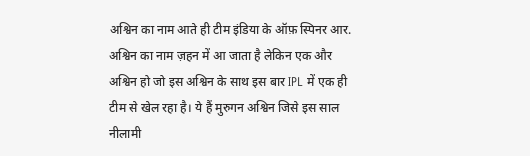अश्विन का नाम आते ही टीम इंडिया के ऑफ़ स्पिनर आर. अश्विन का नाम ज़हन में आ जाता है लेकिन एक और अश्विन हो जो इस अश्विन के साथ इस बार IPL में एक ही टीम से खेल रहा है। ये हैं मुरुगन अश्विन जिसे इस साल नीलामी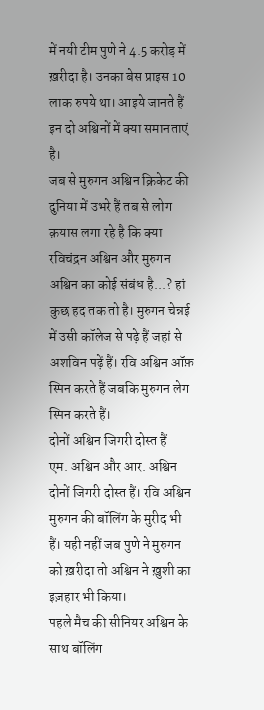में नयी टीम पुणे ने 4.5 करोड़ में ख़रीदा है। उनका बेस प्राइस 10 लाक रुपये था। आइये जानते हैं इन दो अश्विनों में क्या समानताएं है।
जब से मुरुगन अश्विन क्रिकेट की दुनिया में उभरे हैं तब से लोग क़यास लगा रहे है कि क्या रविचंद्रन अश्विन और मुरुगन अश्विन का कोई संबंध है...? हां कुछ हद तक तो है। मुरुगन चेन्नई में उसी कॉलेज से पढ़े हैं जहां से अशविन पढ़ें हैं। रवि अश्विन ऑफ़ स्पिन करते हैं जबकि मुरुगन लेग स्पिन करते हैं।
दोनों अश्विन जिगरी दोस्त हैं
एम. अश्विन और आर. अश्विन दोनों जिगरी दोस्त हैं। रवि अश्विन मुरुगन की बॉलिंग के मुरीद भी हैं। यही नहीं जब पुणे ने मुरुगन को ख़रीदा तो अश्विन ने ख़ुशी का इज़हार भी किया।
पहले मैच की सीनियर अश्विन के साथ बॉलिंग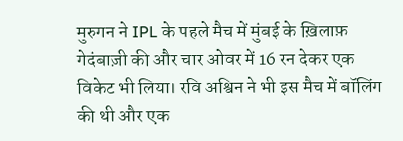मुरुगन ने IPL के पहले मैच में मुंबई के ख़िलाफ़ गेदंबाज़ी की और चार ओवर में 16 रन देकर एक विकेट भी लिया। रवि अश्विन ने भी इस मैच में बॉलिंग की थी और एक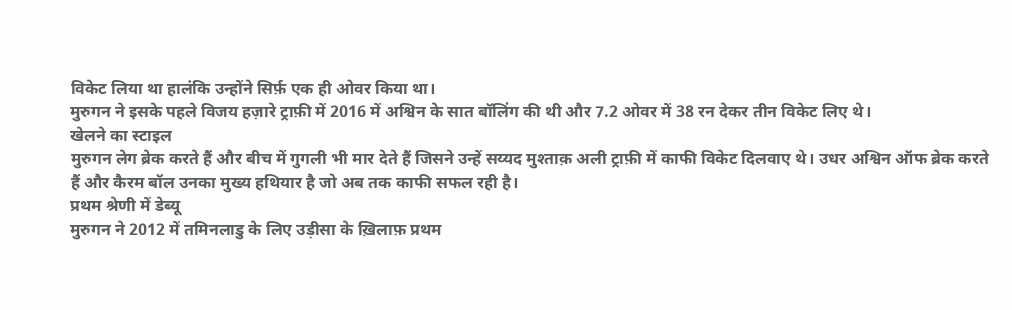विकेट लिया था हालंकि उन्होंने सिर्फ़ एक ही ओवर किया था।
मुरुगन ने इसके पहले विजय हज़ारे ट्राफ़ी में 2016 में अश्विन के सात बॉलिंग की थी और 7.2 ओवर में 38 रन देकर तीन विकेट लिए थे।
खेलने का स्टाइल
मुरुगन लेग ब्रेक करते हैं और बीच में गुगली भी मार देते हैं जिसने उन्हें सय्यद मुश्ताक़ अली ट्राफ़ी में काफी विकेट दिलवाए थे। उधर अश्विन ऑफ ब्रेक करते हैं और कैरम बॉल उनका मुख्य हथियार है जो अब तक काफी सफल रही है।
प्रथम श्रेणी में डेब्यू
मुरुगन ने 2012 में तमिनलाडु के लिए उड़ीसा के ख़िलाफ़ प्रथम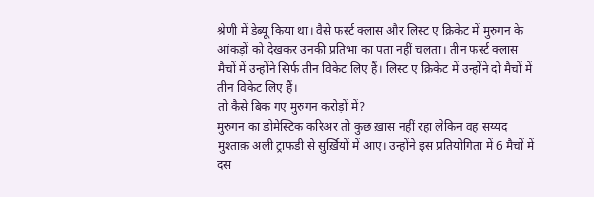श्रेणी में डेब्यू किया था। वैसे फर्स्ट क्लास और लिस्ट ए क्रिकेट में मुरुगन के आंकड़ों को देखकर उनकी प्रतिभा का पता नहीं चलता। तीन फर्स्ट क्लास मैचों में उन्होंने सिर्फ तीन विकेट लिए हैं। लिस्ट ए क्रिकेट में उन्होंने दो मैचों में तीन विकेट लिए हैं।
तो कैसे बिक गए मुरुगन करोड़ों में?
मुरुगन का डोमेस्टिक करिअर तो कुछ ख़ास नहीं रहा लेकिन वह सय्यद मुश्ताक़ अली ट्राफडी से सुर्ख़ियों में आए। उन्होंने इस प्रतियोगिता में 6 मैचों में दस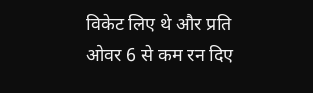विकेट लिए थे और प्रति ओवर 6 से कम रन दिए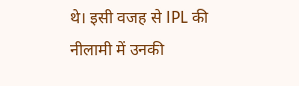थे। इसी वजह से IPL की नीलामी में उनकी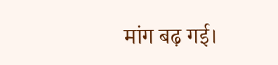मांग बढ़ गई।